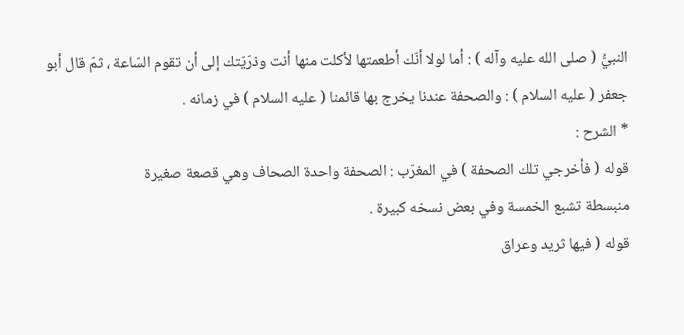النبيُّ ( صلى الله عليه وآله ) : أما لولا أنّك أطعمتها لأكلت منها أنت وذرّيّتك إلى أن تقوم السّاعة ، ثمّ قال أبو
جعفر ( عليه السلام ) : والصحفة عندنا يخرج بها قائمنا ( عليه السلام ) في زمانه .
* الشرح :
قوله ( فأخرجي تلك الصحفة ) في المغرّب : الصحفة واحدة الصحاف وهي قصعة صغيرة
منبسطة تشبع الخمسة وفي بعض نسخه كبيرة .
قوله ( فيها ثريد وعراق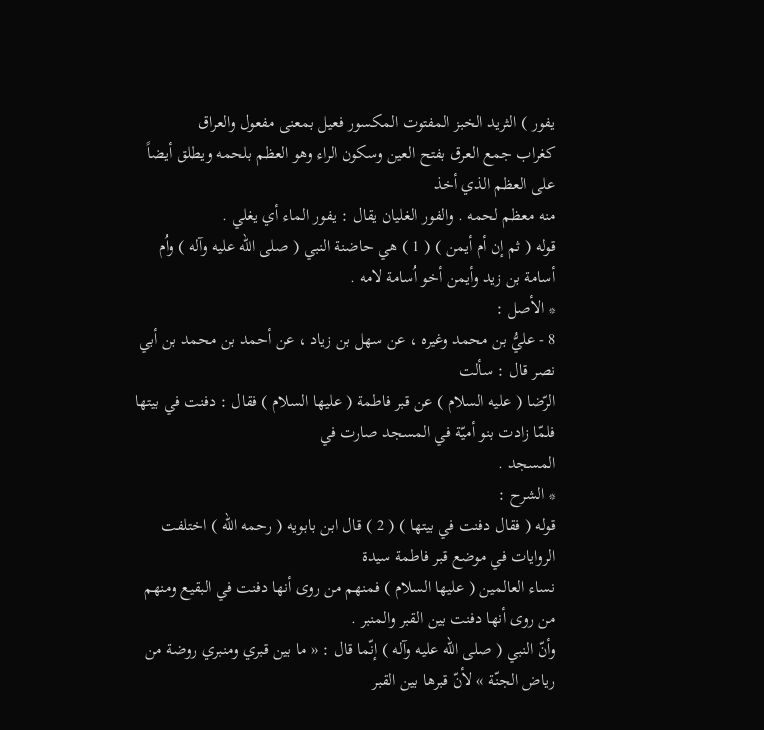يفور ) الثريد الخبز المفتوت المكسور فعيل بمعنى مفعول والعراق
كغراب جمع العرق بفتح العين وسكون الراء وهو العظم بلحمه ويطلق أيضاً على العظم الذي أخذ
منه معظم لحمه . والفور الغليان يقال : يفور الماء أي يغلي .
قوله ( ثم إن أم أيمن ) ( 1 ) هي حاضنة النبي ( صلى الله عليه وآله ) واُم أسامة بن زيد وأيمن أخو اُسامة لامه .
* الأصل :
8 - عليُّ بن محمد وغيره ، عن سهل بن زياد ، عن أحمد بن محمد بن أبي نصر قال : سألت
الرّضا ( عليه السلام ) عن قبر فاطمة ( عليها السلام ) فقال : دفنت في بيتها فلمّا زادت بنو أميّة في المسجد صارت في
المسجد .
* الشرح :
قوله ( فقال دفنت في بيتها ) ( 2 ) قال ابن بابويه ( رحمه الله ) اختلفت الروايات في موضع قبر فاطمة سيدة
نساء العالمين ( عليها السلام ) فمنهم من روى أنها دفنت في البقيع ومنهم من روى أنها دفنت بين القبر والمنبر .
وأنّ النبي ( صلى الله عليه وآله ) إنّما قال : « ما بين قبري ومنبري روضة من رياض الجنّة » لأنّ قبرها بين القبر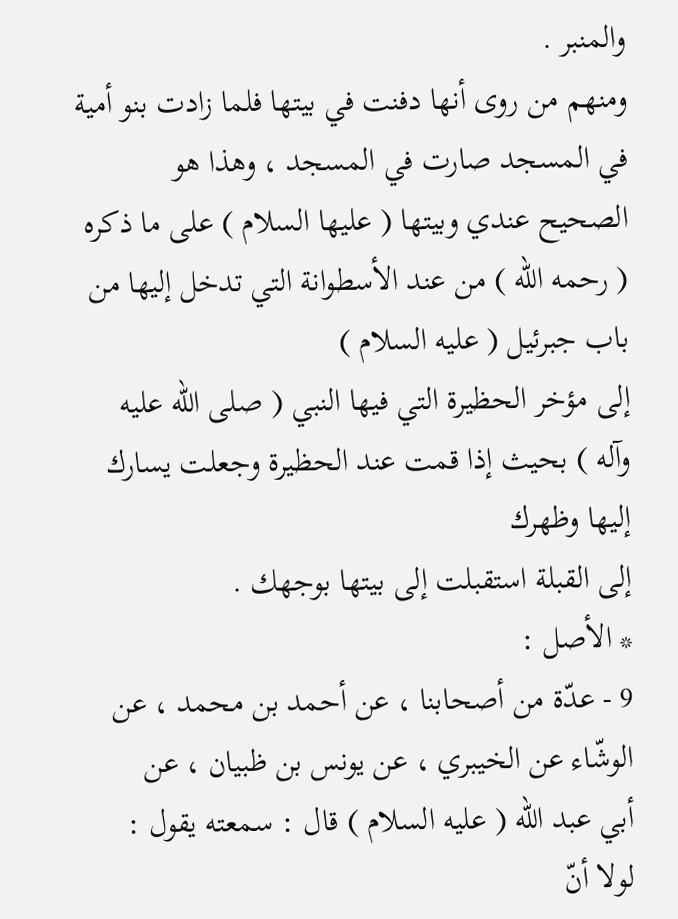والمنبر .
ومنهم من روى أنها دفنت في بيتها فلما زادت بنو أمية في المسجد صارت في المسجد ، وهذا هو
الصحيح عندي وبيتها ( عليها السلام ) على ما ذكره ( رحمه الله ) من عند الأسطوانة التي تدخل إليها من باب جبرئيل ( عليه السلام )
إلى مؤخر الحظيرة التي فيها النبي ( صلى الله عليه وآله ) بحيث إذا قمت عند الحظيرة وجعلت يسارك إليها وظهرك
إلى القبلة استقبلت إلى بيتها بوجهك .
* الأصل :
9 - عدّة من أصحابنا ، عن أحمد بن محمد ، عن الوشّاء عن الخيبري ، عن يونس بن ظبيان ، عن
أبي عبد الله ( عليه السلام ) قال : سمعته يقول : لولا أنّ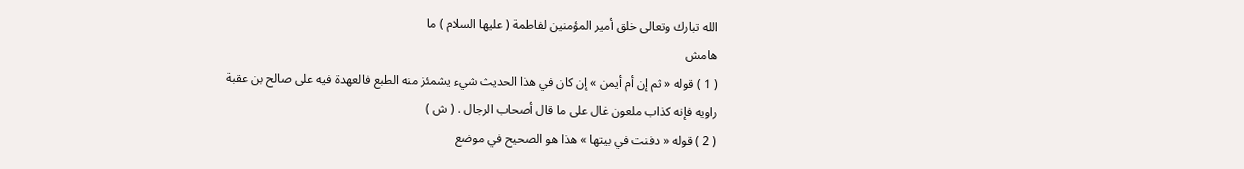الله تبارك وتعالى خلق أمير المؤمنين لفاطمة ( عليها السلام ) ما
هامش
( 1 ) قوله « ثم إن أم أيمن » إن كان في هذا الحديث شيء يشمئز منه الطبع فالعهدة فيه على صالح بن عقبة
راويه فإنه كذاب ملعون غال على ما قال أصحاب الرجال . ( ش )
( 2 ) قوله « دفنت في بيتها » هذا هو الصحيح في موضع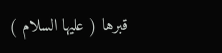قبرها ( عليها السلام )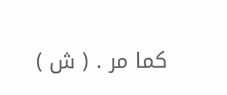كما مر . ( ش )